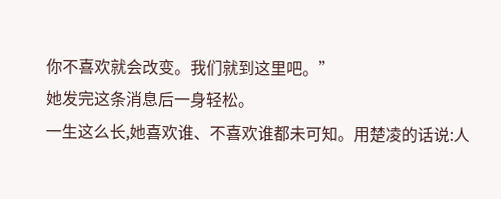你不喜欢就会改变。我们就到这里吧。”
她发完这条消息后一身轻松。
一生这么长,她喜欢谁、不喜欢谁都未可知。用楚凌的话说:人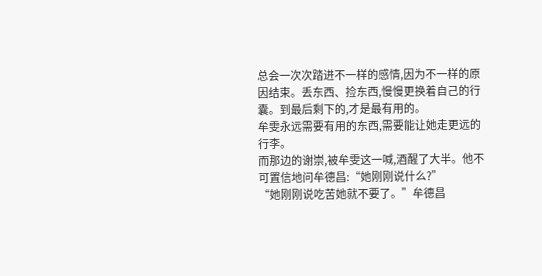总会一次次踏进不一样的感情,因为不一样的原因结束。丢东西、捡东西,慢慢更换着自己的行囊。到最后剩下的,才是最有用的。
牟雯永远需要有用的东西,需要能让她走更远的行李。
而那边的谢崇,被牟雯这一喊,酒醒了大半。他不可置信地问牟德昌:“她刚刚说什么?”
“她刚刚说吃苦她就不要了。”牟德昌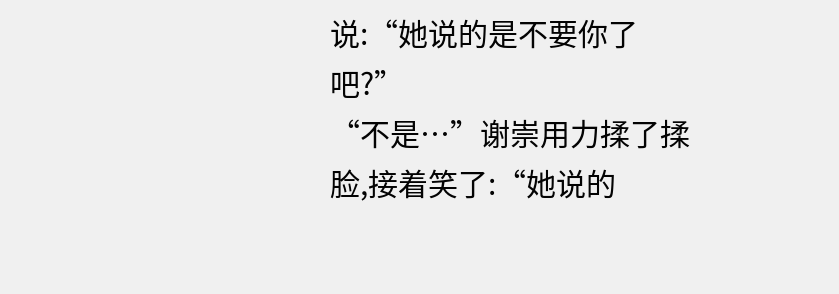说:“她说的是不要你了吧?”
“不是…”谢崇用力揉了揉脸,接着笑了:“她说的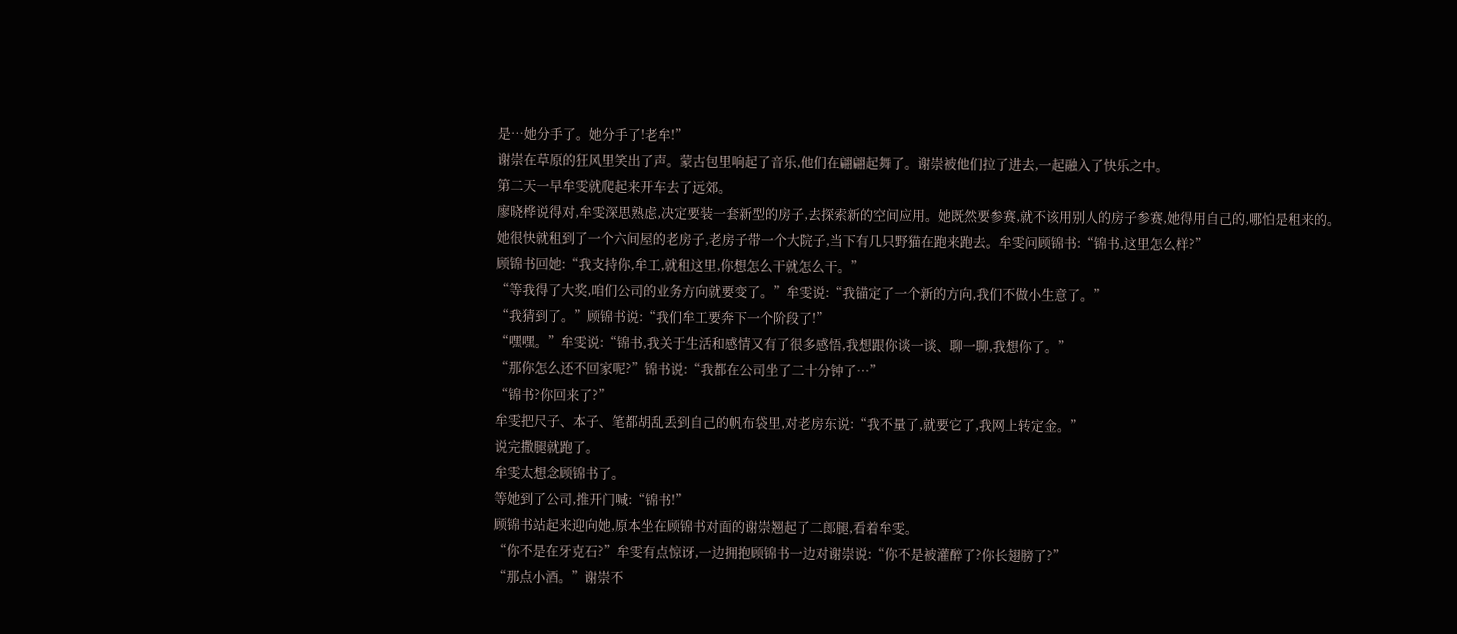是…她分手了。她分手了!老牟!”
谢崇在草原的狂风里笑出了声。蒙古包里响起了音乐,他们在翩翩起舞了。谢崇被他们拉了进去,一起融入了快乐之中。
第二天一早牟雯就爬起来开车去了远郊。
廖晓桦说得对,牟雯深思熟虑,决定要装一套新型的房子,去探索新的空间应用。她既然要参赛,就不该用别人的房子参赛,她得用自己的,哪怕是租来的。
她很快就租到了一个六间屋的老房子,老房子带一个大院子,当下有几只野猫在跑来跑去。牟雯问顾锦书:“锦书,这里怎么样?”
顾锦书回她:“我支持你,牟工,就租这里,你想怎么干就怎么干。”
“等我得了大奖,咱们公司的业务方向就要变了。”牟雯说:“我锚定了一个新的方向,我们不做小生意了。”
“我猜到了。”顾锦书说:“我们牟工要奔下一个阶段了!”
“嘿嘿。”牟雯说:“锦书,我关于生活和感情又有了很多感悟,我想跟你谈一谈、聊一聊,我想你了。”
“那你怎么还不回家呢?”锦书说:“我都在公司坐了二十分钟了…”
“锦书?你回来了?”
牟雯把尺子、本子、笔都胡乱丢到自己的帆布袋里,对老房东说:“我不量了,就要它了,我网上转定金。”
说完撒腿就跑了。
牟雯太想念顾锦书了。
等她到了公司,推开门喊:“锦书!”
顾锦书站起来迎向她,原本坐在顾锦书对面的谢崇翘起了二郎腿,看着牟雯。
“你不是在牙克石?”牟雯有点惊讶,一边拥抱顾锦书一边对谢崇说:“你不是被灌醉了?你长翅膀了?”
“那点小酒。”谢崇不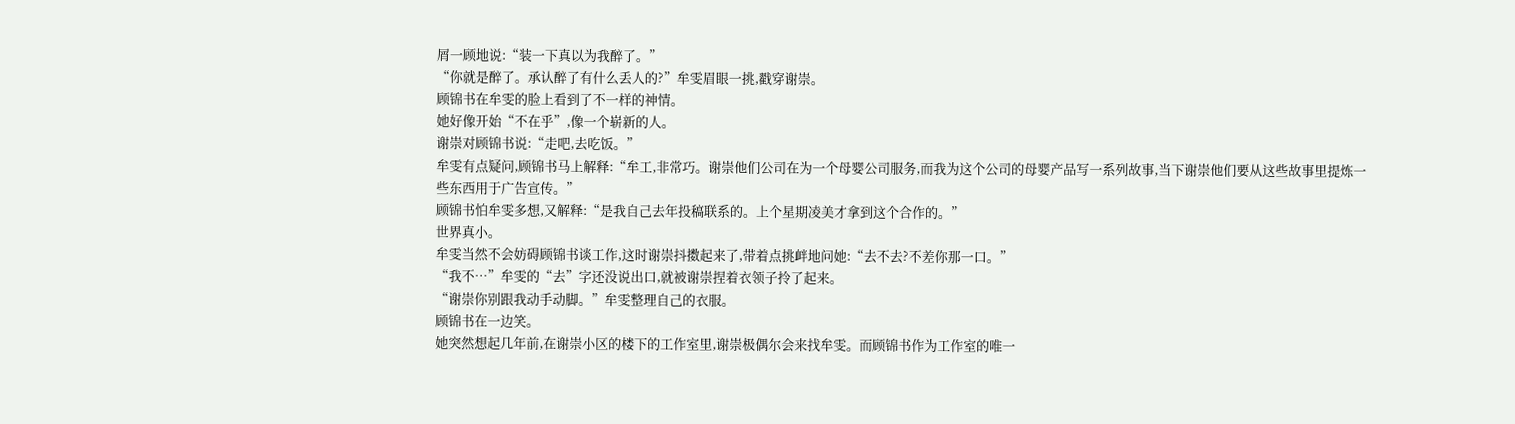屑一顾地说:“装一下真以为我醉了。”
“你就是醉了。承认醉了有什么丢人的?”牟雯眉眼一挑,戳穿谢崇。
顾锦书在牟雯的脸上看到了不一样的神情。
她好像开始“不在乎”,像一个崭新的人。
谢崇对顾锦书说:“走吧,去吃饭。”
牟雯有点疑问,顾锦书马上解释:“牟工,非常巧。谢崇他们公司在为一个母婴公司服务,而我为这个公司的母婴产品写一系列故事,当下谢崇他们要从这些故事里提炼一些东西用于广告宣传。”
顾锦书怕牟雯多想,又解释:“是我自己去年投稿联系的。上个星期凌美才拿到这个合作的。”
世界真小。
牟雯当然不会妨碍顾锦书谈工作,这时谢崇抖擞起来了,带着点挑衅地问她:“去不去?不差你那一口。”
“我不…”牟雯的“去”字还没说出口,就被谢崇捏着衣领子拎了起来。
“谢崇你别跟我动手动脚。”牟雯整理自己的衣服。
顾锦书在一边笑。
她突然想起几年前,在谢崇小区的楼下的工作室里,谢崇极偶尔会来找牟雯。而顾锦书作为工作室的唯一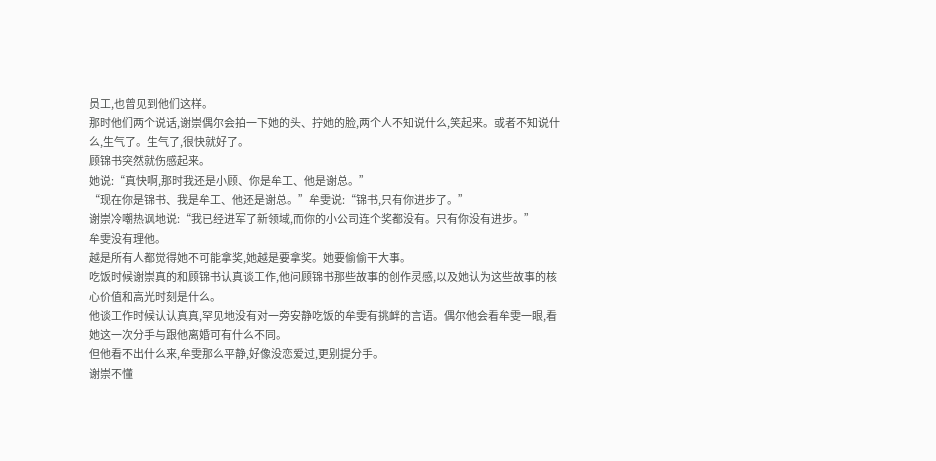员工,也曾见到他们这样。
那时他们两个说话,谢崇偶尔会拍一下她的头、拧她的脸,两个人不知说什么,笑起来。或者不知说什么,生气了。生气了,很快就好了。
顾锦书突然就伤感起来。
她说:“真快啊,那时我还是小顾、你是牟工、他是谢总。”
“现在你是锦书、我是牟工、他还是谢总。”牟雯说:“锦书,只有你进步了。”
谢崇冷嘲热讽地说:“我已经进军了新领域,而你的小公司连个奖都没有。只有你没有进步。”
牟雯没有理他。
越是所有人都觉得她不可能拿奖,她越是要拿奖。她要偷偷干大事。
吃饭时候谢崇真的和顾锦书认真谈工作,他问顾锦书那些故事的创作灵感,以及她认为这些故事的核心价值和高光时刻是什么。
他谈工作时候认认真真,罕见地没有对一旁安静吃饭的牟雯有挑衅的言语。偶尔他会看牟雯一眼,看她这一次分手与跟他离婚可有什么不同。
但他看不出什么来,牟雯那么平静,好像没恋爱过,更别提分手。
谢崇不懂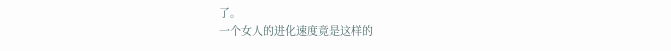了。
一个女人的进化速度竟是这样的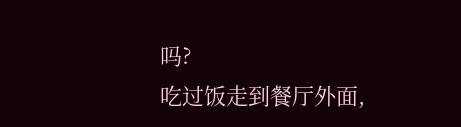吗?
吃过饭走到餐厅外面,